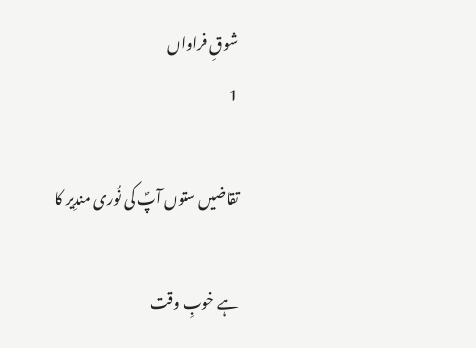شوقِ فراواں
1

تقاضیں ستوں آپؐ کی نُوری مندِیر کا

ہے خوبِ وقت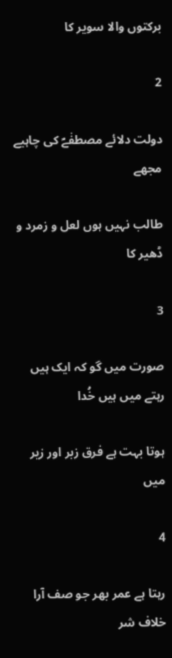برکتوں والا سویر کا

2

دولت دلائے مصطفٰےؐ کی چاہیے مجھے

طالب نہیں ہوں لعل و زمرد و ڈھیر کا

3

صورت میں گو کہ ایک ہیں رہتے میں ہیں خُدا

ہوتا بہت ہے فرق زبر اور زیر میں

4

رہتا ہے عمر بھر جو صف آرا خلاف شر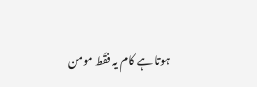ہوتا ہے کام یہ فقَط مومن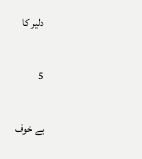دلیر کا

5

بے خوف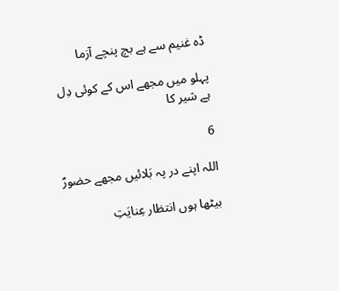ڈہ غنیم سے ہے بچ پنچے آزما

پہلو میں مجھے اس کے کوئی دِل ہے شیر کا

6

اللہ اپنے در پہ بَلائیں مجھے حضورؐ

بیٹھا ہوں انتظار عِنایَتِ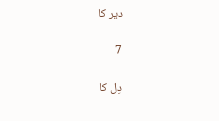دیر کا

7

دِل کا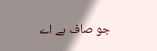جو صاف ہے اے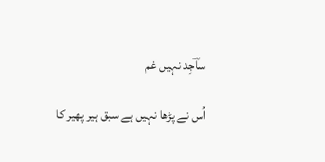ساؔجِد نہیں غم

اُس نے پڑھا نہیں ہے سبق ہیر پھیر کا